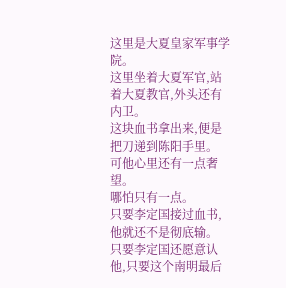这里是大夏皇家军事学院。
这里坐着大夏军官,站着大夏教官,外头还有内卫。
这块血书拿出来,便是把刀递到陈阳手里。
可他心里还有一点奢望。
哪怕只有一点。
只要李定国接过血书,他就还不是彻底输。
只要李定国还愿意认他,只要这个南明最后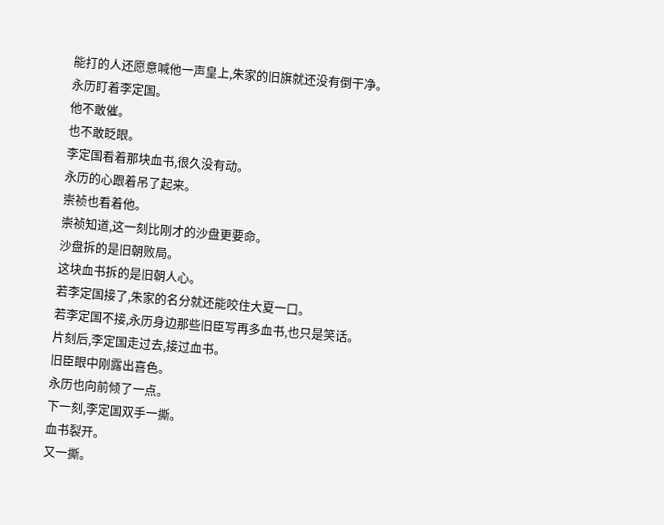能打的人还愿意喊他一声皇上,朱家的旧旗就还没有倒干净。
永历盯着李定国。
他不敢催。
也不敢眨眼。
李定国看着那块血书,很久没有动。
永历的心跟着吊了起来。
崇祯也看着他。
崇祯知道,这一刻比刚才的沙盘更要命。
沙盘拆的是旧朝败局。
这块血书拆的是旧朝人心。
若李定国接了,朱家的名分就还能咬住大夏一口。
若李定国不接,永历身边那些旧臣写再多血书,也只是笑话。
片刻后,李定国走过去,接过血书。
旧臣眼中刚露出喜色。
永历也向前倾了一点。
下一刻,李定国双手一撕。
血书裂开。
又一撕。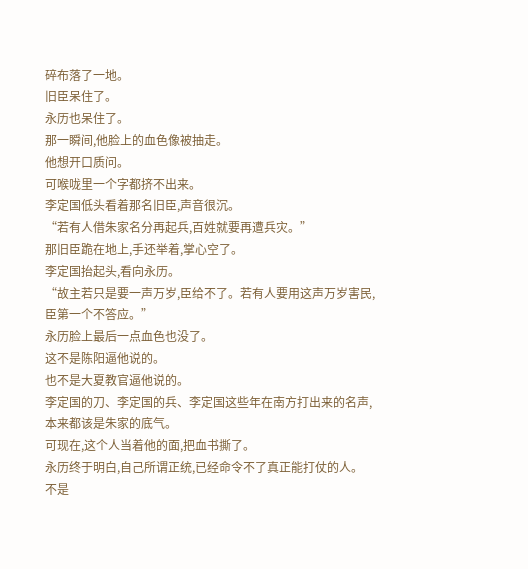碎布落了一地。
旧臣呆住了。
永历也呆住了。
那一瞬间,他脸上的血色像被抽走。
他想开口质问。
可喉咙里一个字都挤不出来。
李定国低头看着那名旧臣,声音很沉。
“若有人借朱家名分再起兵,百姓就要再遭兵灾。”
那旧臣跪在地上,手还举着,掌心空了。
李定国抬起头,看向永历。
“故主若只是要一声万岁,臣给不了。若有人要用这声万岁害民,臣第一个不答应。”
永历脸上最后一点血色也没了。
这不是陈阳逼他说的。
也不是大夏教官逼他说的。
李定国的刀、李定国的兵、李定国这些年在南方打出来的名声,本来都该是朱家的底气。
可现在,这个人当着他的面,把血书撕了。
永历终于明白,自己所谓正统,已经命令不了真正能打仗的人。
不是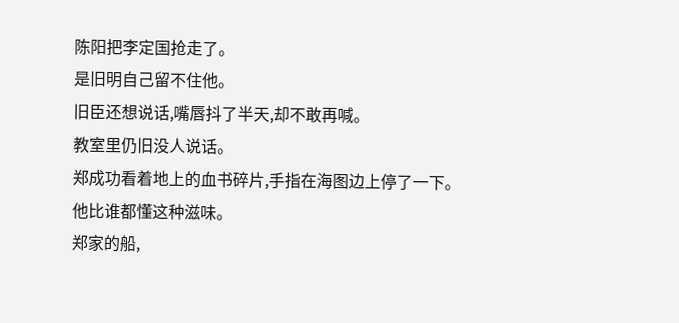陈阳把李定国抢走了。
是旧明自己留不住他。
旧臣还想说话,嘴唇抖了半天,却不敢再喊。
教室里仍旧没人说话。
郑成功看着地上的血书碎片,手指在海图边上停了一下。
他比谁都懂这种滋味。
郑家的船,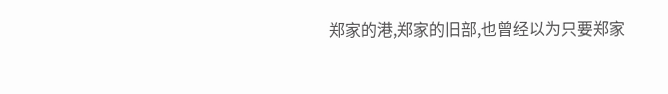郑家的港,郑家的旧部,也曾经以为只要郑家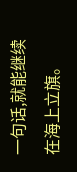一句话,就能继续在海上立旗。